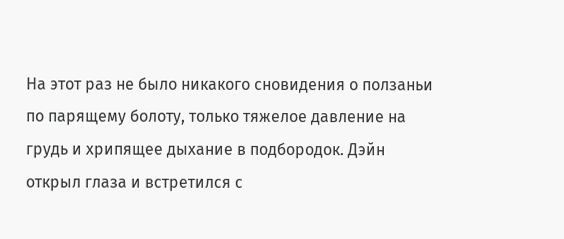На этот раз не было никакого сновидения о ползаньи по парящему болоту, только тяжелое давление на грудь и хрипящее дыхание в подбородок. Дэйн открыл глаза и встретился с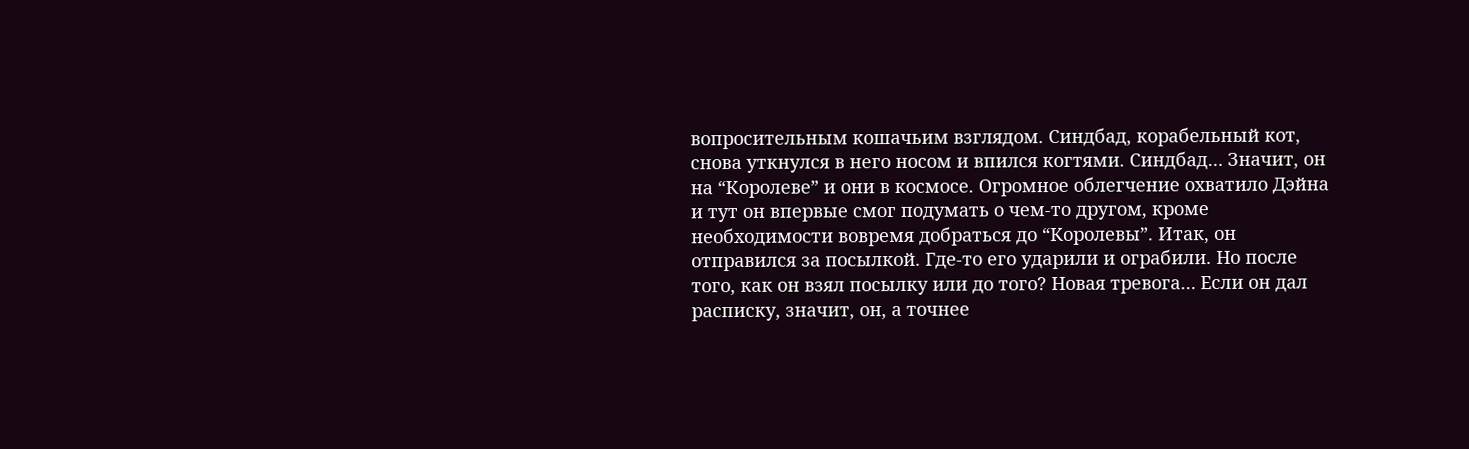вопросительным кошачьим взглядом. Синдбад, корабельный кот, снова уткнулся в него носом и впился когтями. Синдбад… Значит, он на “Королеве” и они в космосе. Огромное облегчение охватило Дэйна и тут он впервые смог подумать о чем‑то другом, кроме необходимости вовремя добраться до “Королевы”. Итак, он отправился за посылкой. Где‑то его ударили и ограбили. Но после того, как он взял посылку или до того? Новая тревога… Если он дал расписку, значит, он, а точнее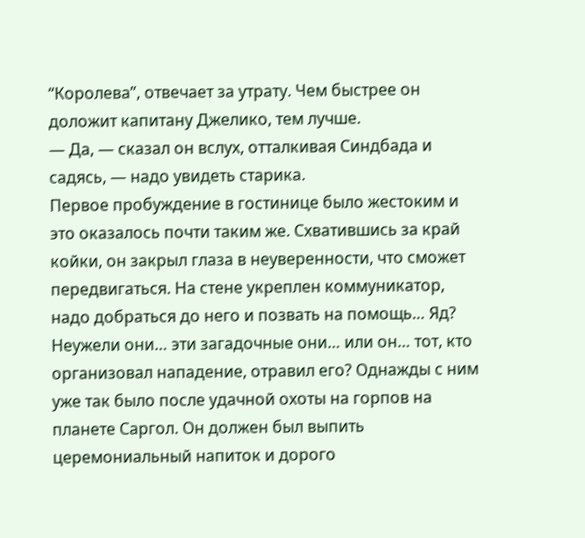“Королева”, отвечает за утрату. Чем быстрее он доложит капитану Джелико, тем лучше.
— Да, — сказал он вслух, отталкивая Синдбада и садясь, — надо увидеть старика.
Первое пробуждение в гостинице было жестоким и это оказалось почти таким же. Схватившись за край койки, он закрыл глаза в неуверенности, что сможет передвигаться. На стене укреплен коммуникатор, надо добраться до него и позвать на помощь… Яд? Неужели они… эти загадочные они… или он… тот, кто организовал нападение, отравил его? Однажды с ним уже так было после удачной охоты на горпов на планете Саргол. Он должен был выпить церемониальный напиток и дорого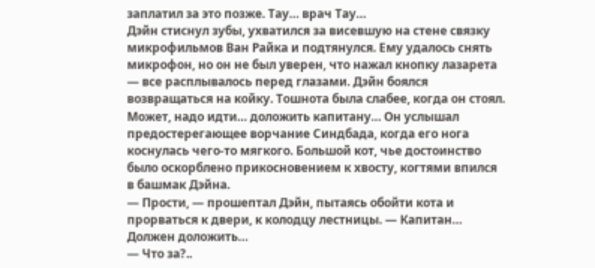заплатил за это позже. Тау… врач Тау…
Дэйн стиснул зубы, ухватился за висевшую на стене связку микрофильмов Ван Райка и подтянулся. Ему удалось снять микрофон, но он не был уверен, что нажал кнопку лазарета — все расплывалось перед глазами. Дэйн боялся возвращаться на койку. Тошнота была слабее, когда он стоял. Может, надо идти… доложить капитану… Он услышал предостерегающее ворчание Синдбада, когда его нога коснулась чего‑то мягкого. Большой кот, чье достоинство было оскорблено прикосновением к хвосту, когтями впился в башмак Дэйна.
— Прости, — прошептал Дэйн, пытаясь обойти кота и прорваться к двери, к колодцу лестницы. — Капитан… Должен доложить…
— Что за?..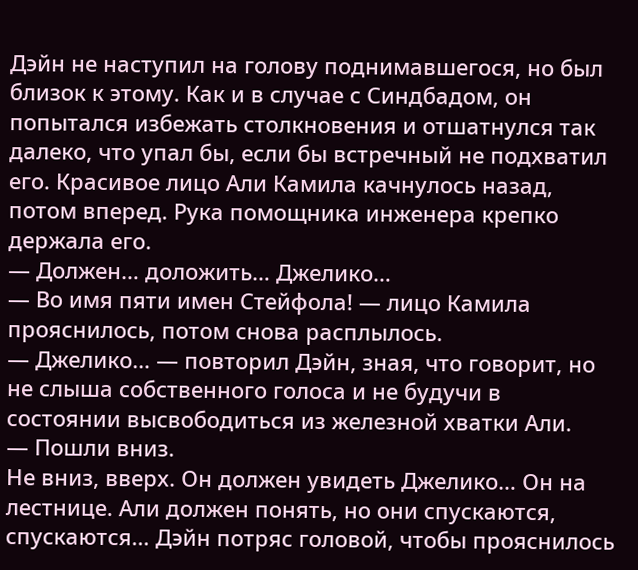Дэйн не наступил на голову поднимавшегося, но был близок к этому. Как и в случае с Синдбадом, он попытался избежать столкновения и отшатнулся так далеко, что упал бы, если бы встречный не подхватил его. Красивое лицо Али Камила качнулось назад, потом вперед. Рука помощника инженера крепко держала его.
— Должен… доложить… Джелико…
— Во имя пяти имен Стейфола! — лицо Камила прояснилось, потом снова расплылось.
— Джелико… — повторил Дэйн, зная, что говорит, но не слыша собственного голоса и не будучи в состоянии высвободиться из железной хватки Али.
— Пошли вниз.
Не вниз, вверх. Он должен увидеть Джелико… Он на лестнице. Али должен понять, но они спускаются, спускаются… Дэйн потряс головой, чтобы прояснилось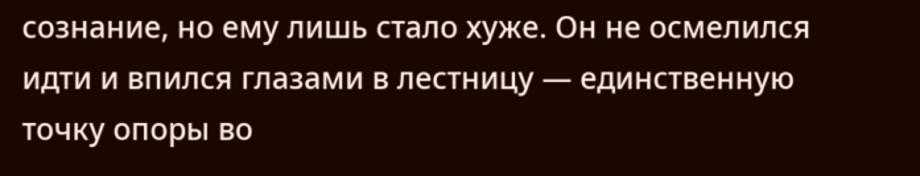сознание, но ему лишь стало хуже. Он не осмелился идти и впился глазами в лестницу — единственную точку опоры во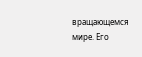вращающемся мире. Его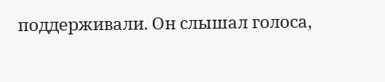поддерживали. Он слышал голоса,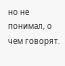но не понимал, о чем говорят.